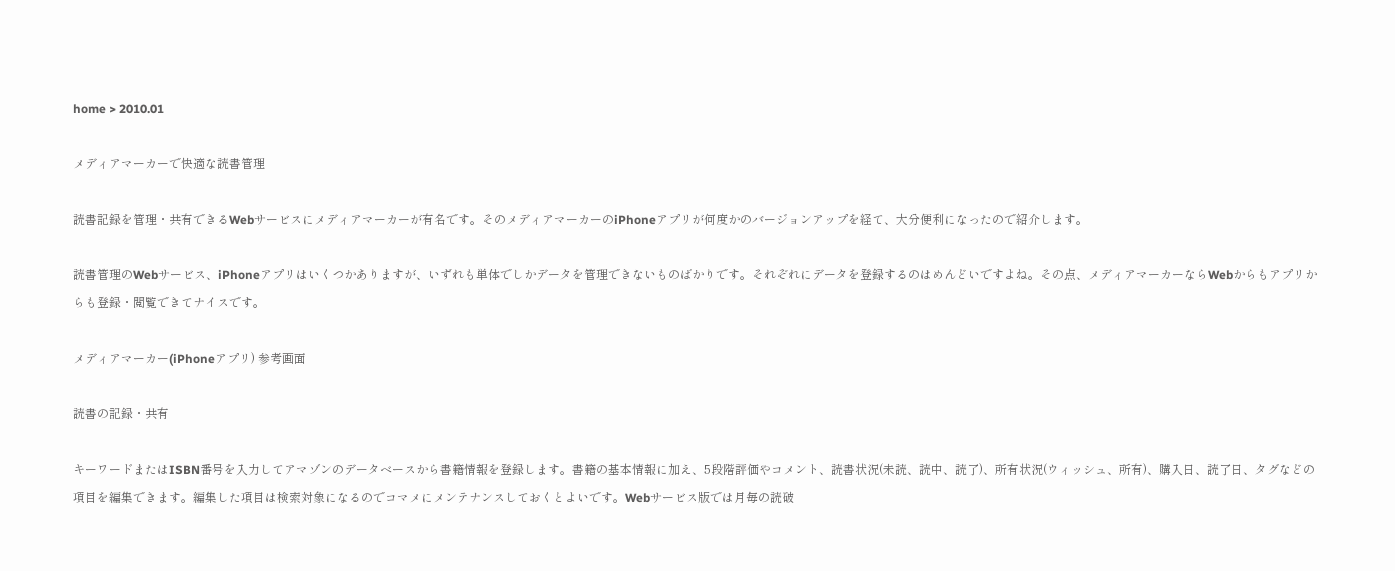home > 2010.01

メディアマーカーで快適な読書管理

読書記録を管理・共有できるWebサービスにメディアマーカーが有名です。そのメディアマーカーのiPhoneアプリが何度かのバージョンアップを経て、大分便利になったので紹介します。

読書管理のWebサービス、iPhoneアプリはいくつかありますが、いずれも単体でしかデータを管理できないものばかりです。それぞれにデータを登録するのはめんどいですよね。その点、メディアマーカーならWebからもアプリからも登録・閲覧できてナイスです。

メディアマーカー(iPhoneアプリ) 参考画面

読書の記録・共有

キーワードまたはISBN番号を入力してアマゾンのデータベースから書籍情報を登録します。書籍の基本情報に加え、5段階評価やコメント、読書状況(未読、読中、読了)、所有状況(ウィッシュ、所有)、購入日、読了日、タグなどの項目を編集できます。編集した項目は検索対象になるのでコマメにメンテナンスしておくとよいです。Webサービス版では月毎の読破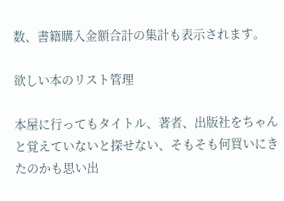数、書籍購入金額合計の集計も表示されます。

欲しい本のリスト管理

本屋に行ってもタイトル、著者、出版社をちゃんと覚えていないと探せない、そもそも何買いにきたのかも思い出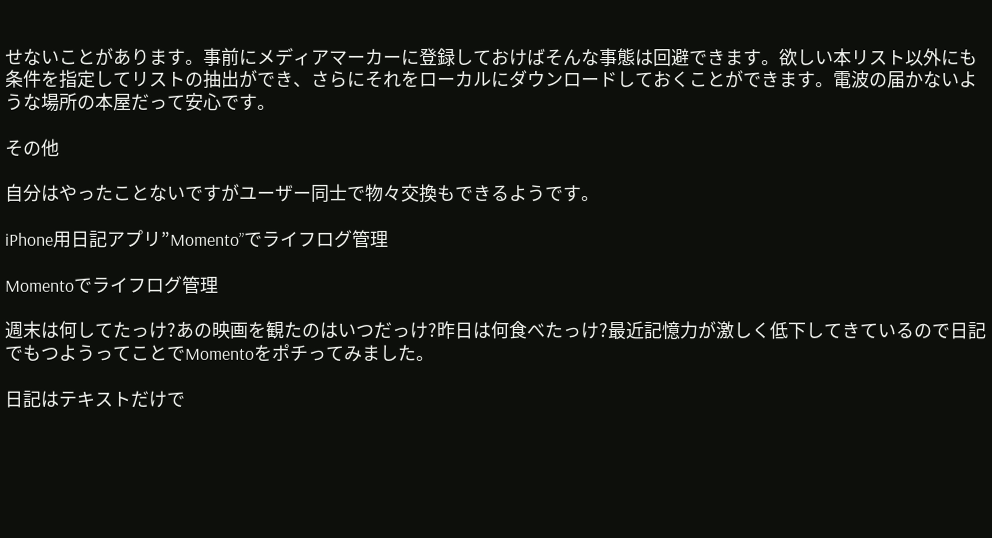せないことがあります。事前にメディアマーカーに登録しておけばそんな事態は回避できます。欲しい本リスト以外にも条件を指定してリストの抽出ができ、さらにそれをローカルにダウンロードしておくことができます。電波の届かないような場所の本屋だって安心です。

その他

自分はやったことないですがユーザー同士で物々交換もできるようです。

iPhone用日記アプリ”Momento”でライフログ管理

Momentoでライフログ管理

週末は何してたっけ?あの映画を観たのはいつだっけ?昨日は何食べたっけ?最近記憶力が激しく低下してきているので日記でもつようってことでMomentoをポチってみました。

日記はテキストだけで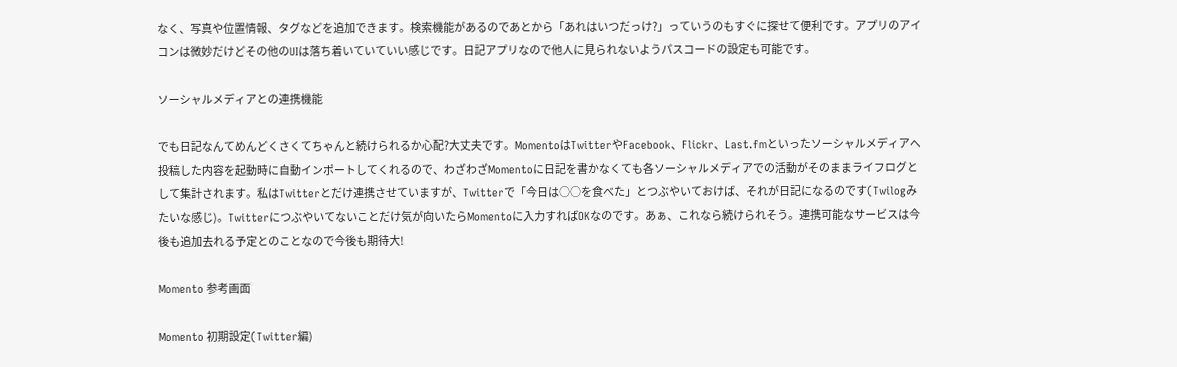なく、写真や位置情報、タグなどを追加できます。検索機能があるのであとから「あれはいつだっけ?」っていうのもすぐに探せて便利です。アプリのアイコンは微妙だけどその他のUIは落ち着いていていい感じです。日記アプリなので他人に見られないようパスコードの設定も可能です。

ソーシャルメディアとの連携機能

でも日記なんてめんどくさくてちゃんと続けられるか心配?大丈夫です。MomentoはTwitterやFacebook、Flickr、Last.fmといったソーシャルメディアへ投稿した内容を起動時に自動インポートしてくれるので、わざわざMomentoに日記を書かなくても各ソーシャルメディアでの活動がそのままライフログとして集計されます。私はTwitterとだけ連携させていますが、Twitterで「今日は○○を食べた」とつぶやいておけば、それが日記になるのです(Twilogみたいな感じ)。Twitterにつぶやいてないことだけ気が向いたらMomentoに入力すればOKなのです。あぁ、これなら続けられそう。連携可能なサービスは今後も追加去れる予定とのことなので今後も期待大!

Momento 参考画面

Momento 初期設定(Twitter編)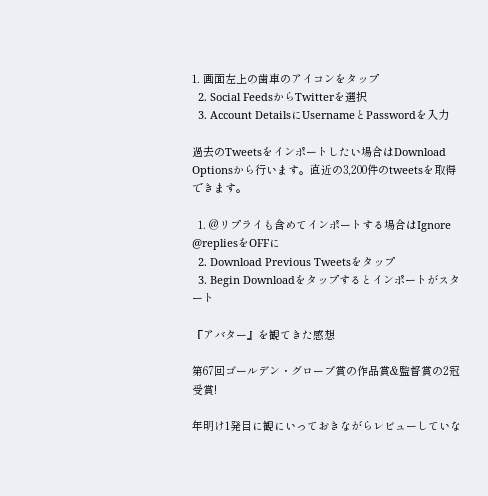1. 画面左上の歯車のアイコンをタップ
  2. Social FeedsからTwitterを選択
  3. Account DetailsにUsernameとPasswordを入力

過去のTweetsをインポートしたい場合はDownload Optionsから行います。直近の3,200件のtweetsを取得できます。

  1. @リプライも含めてインポートする場合はIgnore @repliesをOFFに
  2. Download Previous Tweetsをタップ
  3. Begin Downloadをタップするとインポートがスタート

『アバター』を観てきた感想

第67回ゴールデン・グローブ賞の作品賞&監督賞の2冠受賞!

年明け1発目に観にいっておきながらレビューしていな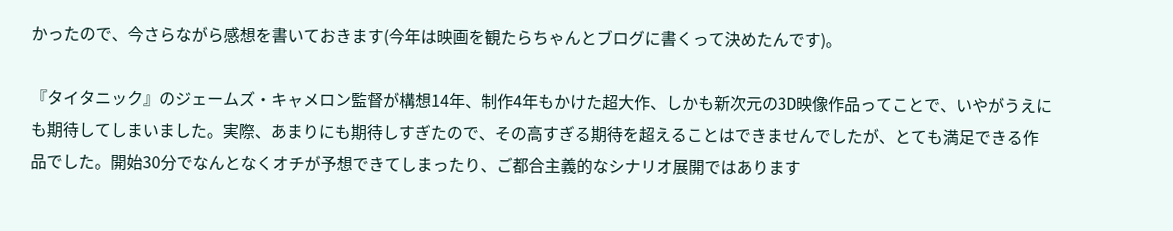かったので、今さらながら感想を書いておきます(今年は映画を観たらちゃんとブログに書くって決めたんです)。

『タイタニック』のジェームズ・キャメロン監督が構想14年、制作4年もかけた超大作、しかも新次元の3D映像作品ってことで、いやがうえにも期待してしまいました。実際、あまりにも期待しすぎたので、その高すぎる期待を超えることはできませんでしたが、とても満足できる作品でした。開始30分でなんとなくオチが予想できてしまったり、ご都合主義的なシナリオ展開ではあります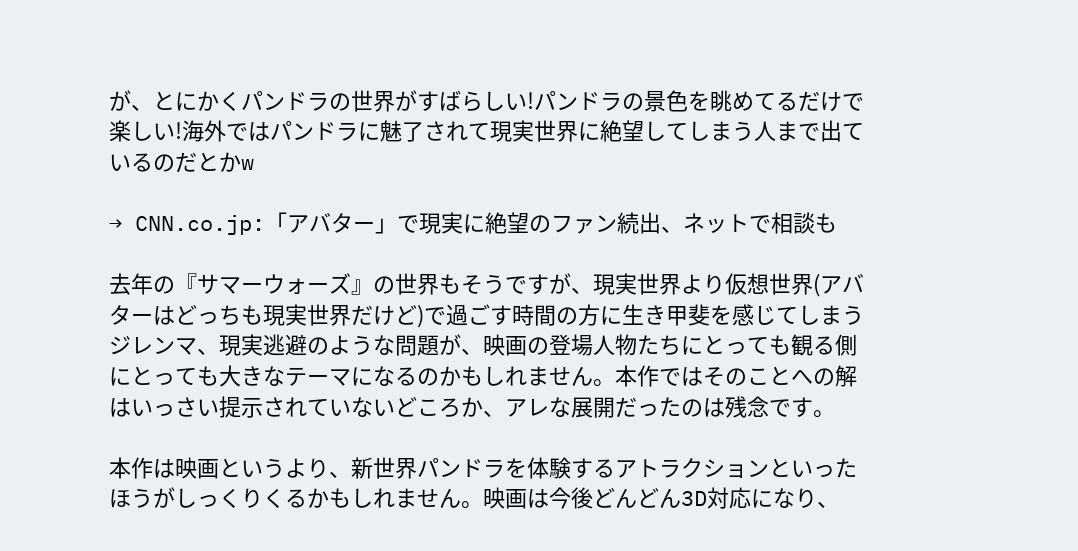が、とにかくパンドラの世界がすばらしい!パンドラの景色を眺めてるだけで楽しい!海外ではパンドラに魅了されて現実世界に絶望してしまう人まで出ているのだとかw

→ CNN.co.jp:「アバター」で現実に絶望のファン続出、ネットで相談も

去年の『サマーウォーズ』の世界もそうですが、現実世界より仮想世界(アバターはどっちも現実世界だけど)で過ごす時間の方に生き甲斐を感じてしまうジレンマ、現実逃避のような問題が、映画の登場人物たちにとっても観る側にとっても大きなテーマになるのかもしれません。本作ではそのことへの解はいっさい提示されていないどころか、アレな展開だったのは残念です。

本作は映画というより、新世界パンドラを体験するアトラクションといったほうがしっくりくるかもしれません。映画は今後どんどん3D対応になり、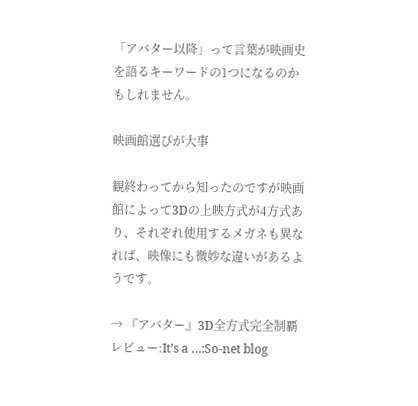「アバター以降」って言葉が映画史を語るキーワードの1つになるのかもしれません。

映画館選びが大事

観終わってから知ったのですが映画館によって3Dの上映方式が4方式あり、それぞれ使用するメガネも異なれば、映像にも微妙な違いがあるようです。

→ 『アバター』3D全方式完全制覇レビュー:It’s a …:So-net blog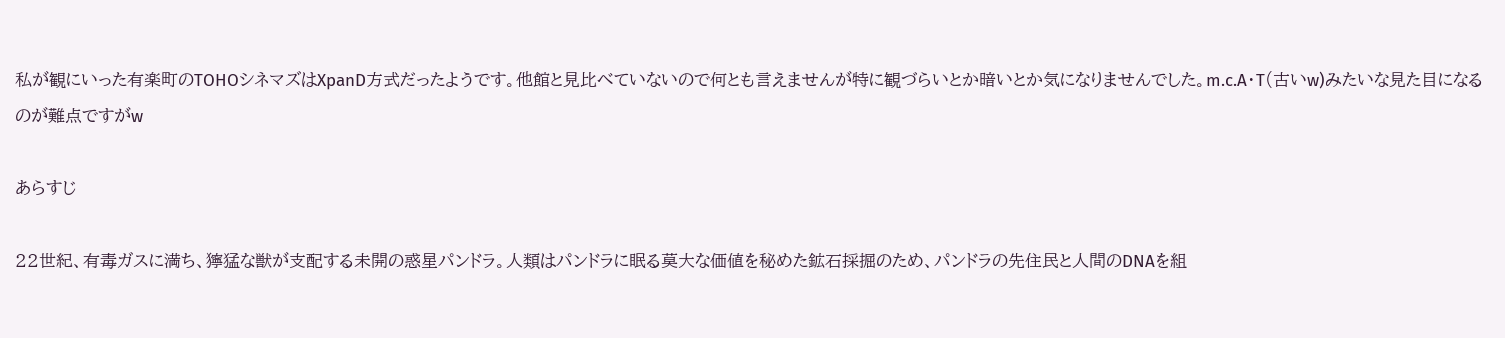私が観にいった有楽町のTOHOシネマズはXpanD方式だったようです。他館と見比べていないので何とも言えませんが特に観づらいとか暗いとか気になりませんでした。m.c.A・T(古いw)みたいな見た目になるのが難点ですがw

あらすじ

22世紀、有毒ガスに満ち、獰猛な獣が支配する未開の惑星パンドラ。人類はパンドラに眠る莫大な価値を秘めた鉱石採掘のため、パンドラの先住民と人間のDNAを組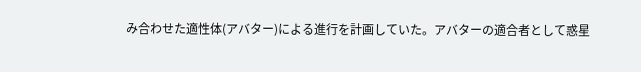み合わせた適性体(アバター)による進行を計画していた。アバターの適合者として惑星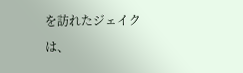を訪れたジェイクは、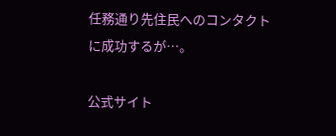任務通り先住民へのコンタクトに成功するが…。

公式サイト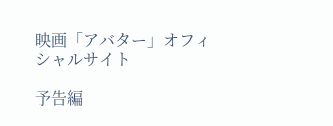映画「アバター」オフィシャルサイト

予告編